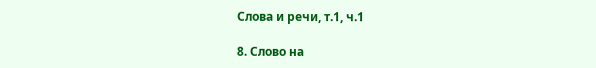Слова и речи, т.1, ч.1

8. Слово на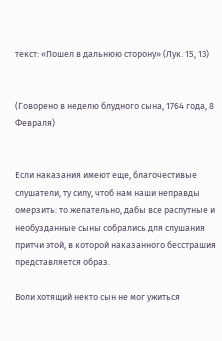текст: «Пошел в дальнюю сторону» (Лук. 15, 13)


(Говорено в неделю блудного сына, 1764 года, 8 Февраля)


Если наказания имеют еще, благочестивые слушатели, ту силу, чтоб нам наши неправды омерзить: то желательно, дабы все распутные и необузданные сыны собрались для слушания притчи этой, в которой наказанного бесстрашия представляется образ.

Воли хотящий некто сын не мог ужиться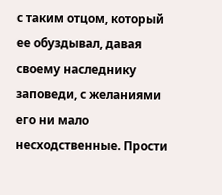с таким отцом, который ее обуздывал, давая своему наследнику заповеди, с желаниями его ни мало несходственные. Прости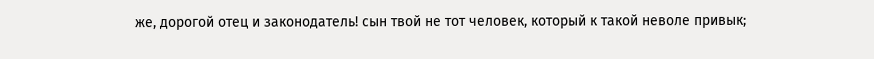же, дорогой отец и законодатель! сын твой не тот человек, который к такой неволе привык;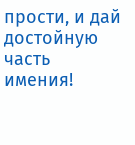прости, и дай достойную часть имения!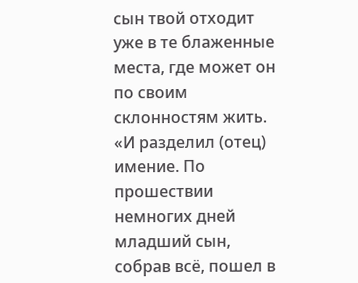сын твой отходит уже в те блаженные места, где может он по своим склонностям жить. «И разделил (отец) имение. По прошествии немногих дней младший сын, собрав всё, пошел в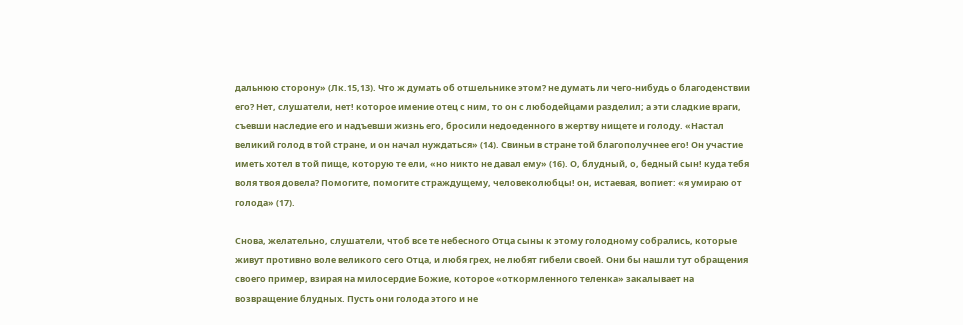дальнюю сторону» (Лк.15,13). Что ж думать об отшельнике этом? не думать ли чего-нибудь о благоденствии его? Нет, слушатели, нет! которое имение отец с ним, то он с любодейцами разделил; а эти сладкие враги, съевши наследие его и надъевши жизнь его, бросили недоеденного в жертву нищете и голоду. «Настал великий голод в той стране, и он начал нуждаться» (14). Свиньи в стране той благополучнее его! Он участие иметь хотел в той пище, которую те ели, «но никто не давал ему» (16). О, блудный, о, бедный сын! куда тебя воля твоя довела? Помогите, помогите страждущему, человеколюбцы! он, истаевая, вопиет: «я умираю от голода» (17).

Снова, желательно, слушатели, чтоб все те небесного Отца сыны к этому голодному собрались, которые живут противно воле великого сего Отца, и любя грех, не любят гибели своей. Они бы нашли тут обращения своего пример, взирая на милосердие Божие, которое «откормленного теленка» закалывает на возвращение блудных. Пусть они голода этого и не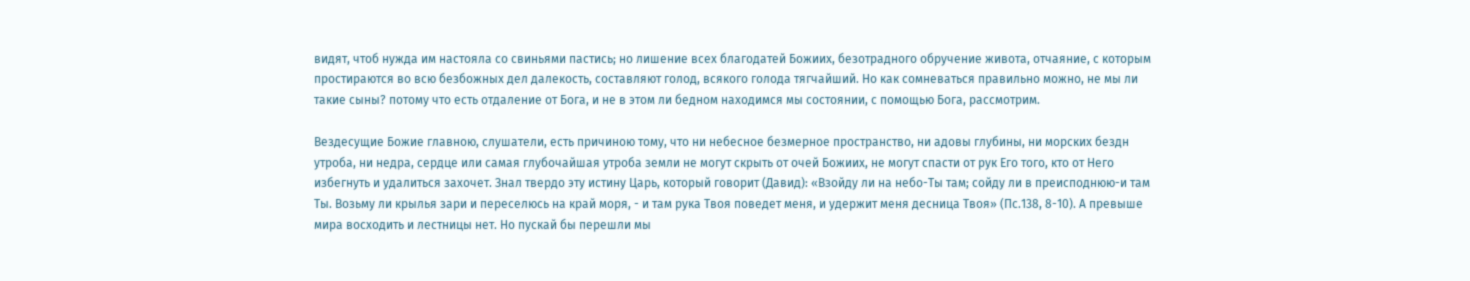видят, чтоб нужда им настояла со свиньями пастись; но лишение всех благодатей Божиих, безотрадного обручение живота, отчаяние, с которым простираются во всю безбожных дел далекость, составляют голод, всякого голода тягчайший. Но как сомневаться правильно можно, не мы ли такие сыны? потому что есть отдаление от Бога, и не в этом ли бедном находимся мы состоянии, с помощью Бога, рассмотрим.

Вездесущие Божие главною, слушатели, есть причиною тому, что ни небесное безмерное пространство, ни адовы глубины, ни морских бездн утроба, ни недра, сердце или самая глубочайшая утроба земли не могут скрыть от очей Божиих, не могут спасти от рук Его того, кто от Него избегнуть и удалиться захочет. Знал твердо эту истину Царь, который говорит (Давид): «Взойду ли на небо-Ты там; сойду ли в преисподнюю-и там Ты. Возьму ли крылья зари и переселюсь на край моря, - и там рука Твоя поведет меня, и удержит меня десница Твоя» (Пс.138, 8-10). А превыше мира восходить и лестницы нет. Но пускай бы перешли мы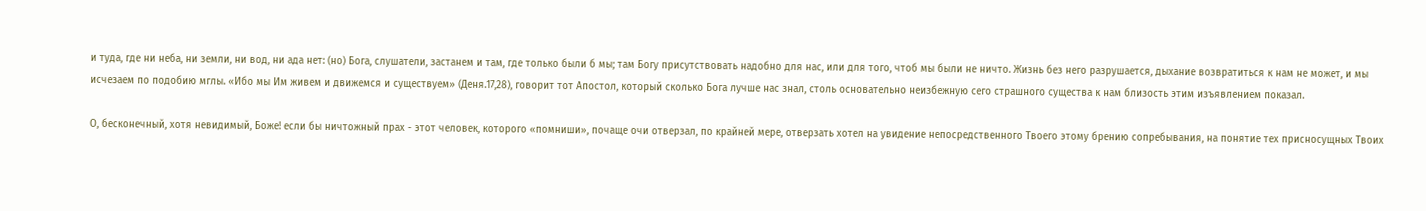и туда, где ни неба, ни земли, ни вод, ни ада нет: (но) Бога, слушатели, застанем и там, где только были б мы; там Богу присутствовать надобно для нас, или для того, чтоб мы были не ничто. Жизнь без него разрушается, дыхание возвратиться к нам не может, и мы исчезаем по подобию мглы. «Ибо мы Им живем и движемся и существуем» (Деня.17,28), говорит тот Апостол, который сколько Бога лучше нас знал, столь основательно неизбежную сего страшного существа к нам близость этим изъявлением показал.

О, бесконечный, хотя невидимый, Боже! если бы ничтожный прах - этот человек, которого «помниши», почаще очи отверзал, по крайней мере, отверзать хотел на увидение непосредственного Твоего этому брению сопребывания, на понятие тех присносущных Твоих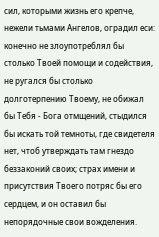сил, которыми жизнь его крепче, нежели тьмами Ангелов, оградил еси: конечно не злоупотреблял бы столько Твоей помощи и содействия, не ругался бы столько долготерпению Твоему, не обижал бы Тебя - Бога отмщений, стыдился бы искать той темноты, где свидетеля нет, чтоб утверждать там гнездо беззаконий своих; страх имени и присутствия Твоего потряс бы его сердцем, и он оставил бы непорядочные свои вожделения.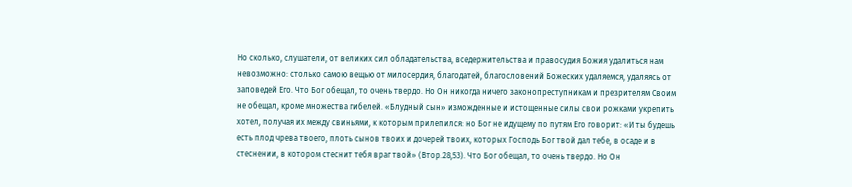Но сколько, слушатели, от великих сил обладательства, вседержительства и правосудия Божия удалиться нам невозможно: столько самою вещью от милосердия, благодатей, благословений Божеских удаляемся, удаляясь от заповедей Его. Что Бог обещал, то очень твердо. Но Он никогда ничего законопреступникам и презрителям Своим не обещал, кроме множества гибелей. «Блудный сын» изможденные и истощенные силы свои рожками укрепить хотел, получая их между свиньями, к которым прилепился: но Бог не идущему по путям Его говорит: «И ты будешь есть плод чрева твоего, плоть сынов твоих и дочерей твоих, которых Господь Бог твой дал тебе, в осаде и в стеснении, в котором стеснит тебя враг твой» (Втор.28,53). Что Бог обещал, то очень твердо. Но Он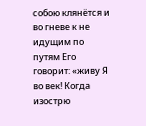собою клянётся и во гневе к не идущим по путям Его говорит: «живу Я во век! Когда изострю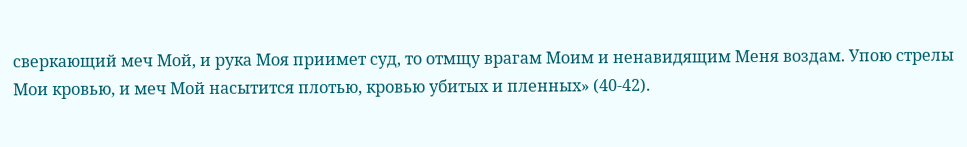сверкающий меч Мой, и рука Моя приимет суд, то отмщу врагам Моим и ненавидящим Меня воздам. Упою стрелы Мои кровью, и меч Мой насытится плотью, кровью убитых и пленных» (40-42).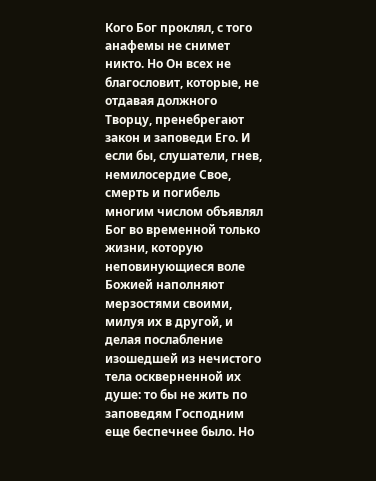Кого Бог проклял, с того анафемы не снимет никто. Но Он всех не благословит, которые, не отдавая должного Творцу, пренебрегают закон и заповеди Его. И если бы, слушатели, гнев, немилосердие Свое, смерть и погибель многим числом объявлял Бог во временной только жизни, которую неповинующиеся воле Божией наполняют мерзостями своими, милуя их в другой, и делая послабление изошедшей из нечистого тела оскверненной их душе: то бы не жить по заповедям Господним еще беспечнее было. Но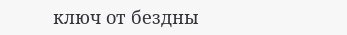ключ от бездны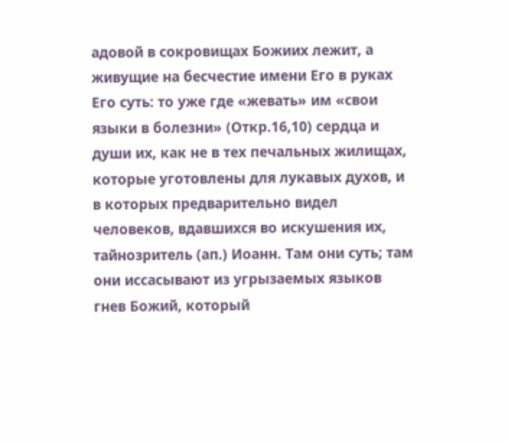адовой в сокровищах Божиих лежит, а живущие на бесчестие имени Его в руках Его суть: то уже где «жевать» им «свои языки в болезни» (Откр.16,10) сердца и души их, как не в тех печальных жилищах, которые уготовлены для лукавых духов, и в которых предварительно видел человеков, вдавшихся во искушения их, тайнозритель (ап.) Иоанн. Там они суть; там они иссасывают из угрызаемых языков гнев Божий, который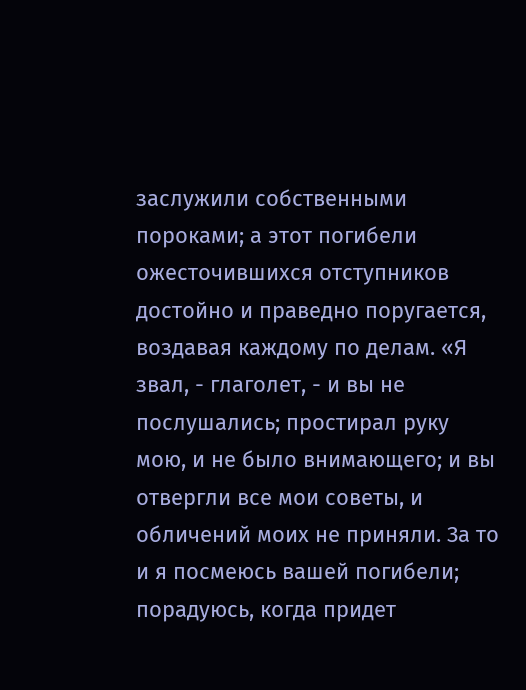заслужили собственными пороками; а этот погибели ожесточившихся отступников достойно и праведно поругается, воздавая каждому по делам. «Я звал, - глаголет, - и вы не послушались; простирал руку мою, и не было внимающего; и вы отвергли все мои советы, и обличений моих не приняли. За то и я посмеюсь вашей погибели; порадуюсь, когда придет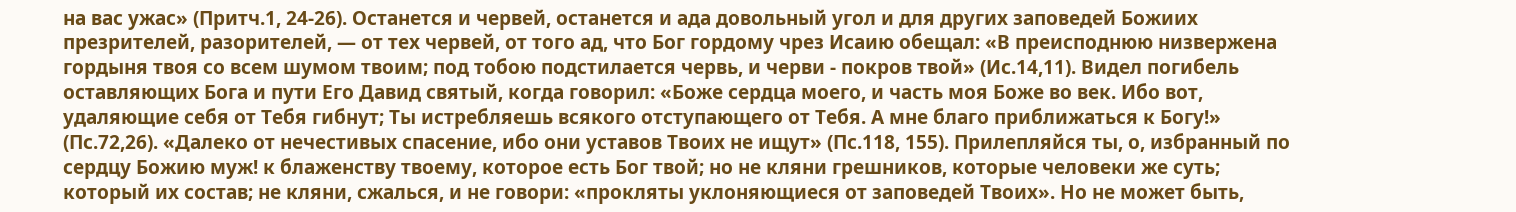на вас ужас» (Притч.1, 24-26). Останется и червей, останется и ада довольный угол и для других заповедей Божиих презрителей, разорителей, ― от тех червей, от того ад, что Бог гордому чрез Исаию обещал: «В преисподнюю низвержена гордыня твоя со всем шумом твоим; под тобою подстилается червь, и черви - покров твой» (Ис.14,11). Видел погибель оставляющих Бога и пути Его Давид святый, когда говорил: «Боже сердца моего, и часть моя Боже во век. Ибо вот, удаляющие себя от Тебя гибнут; Ты истребляешь всякого отступающего от Тебя. А мне благо приближаться к Богу!» (Пс.72,26). «Далеко от нечестивых спасение, ибо они уставов Твоих не ищут» (Пс.118, 155). Прилепляйся ты, о, избранный по сердцу Божию муж! к блаженству твоему, которое есть Бог твой; но не кляни грешников, которые человеки же суть; который их состав; не кляни, сжалься, и не говори: «прокляты уклоняющиеся от заповедей Твоих». Но не может быть,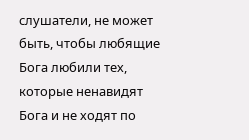слушатели, не может быть, чтобы любящие Бога любили тех, которые ненавидят Бога и не ходят по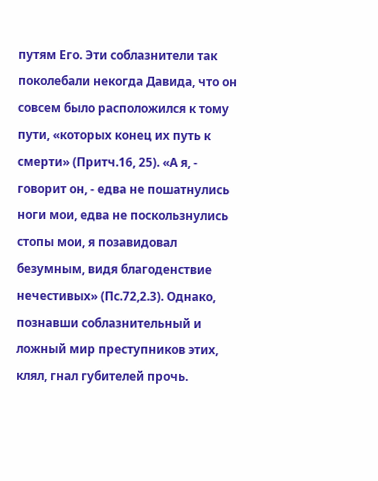путям Его. Эти соблазнители так поколебали некогда Давида, что он совсем было расположился к тому пути, «которых конец их путь к смерти» (Притч.16, 25). «А я, - говорит он, - едва не пошатнулись ноги мои, едва не поскользнулись стопы мои, я позавидовал безумным, видя благоденствие нечестивых» (Пс.72,2.3). Однако, познавши соблазнительный и ложный мир преступников этих, клял, гнал губителей прочь.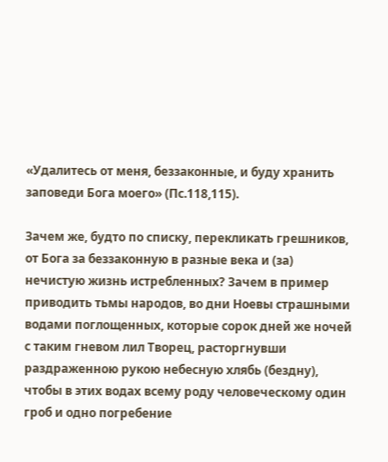«Удалитесь от меня, беззаконные, и буду хранить заповеди Бога моего» (Пс.118,115).

Зачем же, будто по списку, перекликать грешников, от Бога за беззаконную в разные века и (за) нечистую жизнь истребленных? Зачем в пример приводить тьмы народов, во дни Ноевы страшными водами поглощенных, которые сорок дней же ночей с таким гневом лил Творец, расторгнувши раздраженною рукою небесную хлябь (бездну), чтобы в этих водах всему роду человеческому один гроб и одно погребение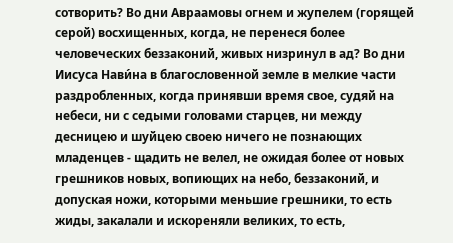сотворить? Во дни Авраамовы огнем и жупелем (горящей серой) восхищенных, когда, не перенеся более человеческих беззаконий, живых низринул в ад? Во дни Иисуса Нави́на в благословенной земле в мелкие части раздробленных, когда принявши время свое, судяй на небеси, ни с седыми головами старцев, ни между десницею и шуйцею своею ничего не познающих младенцев - щадить не велел, не ожидая более от новых грешников новых, вопиющих на небо, беззаконий, и допуская ножи, которыми меньшие грешники, то есть жиды, закалали и искореняли великих, то есть,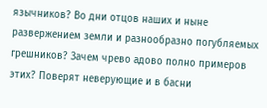язычников? Во дни отцов наших и ныне развержением земли и разнообразно погубляемых грешников? Зачем чрево адово полно примеров этих? Поверят неверующие и в басни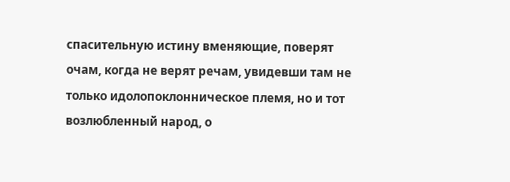спасительную истину вменяющие, поверят очам, когда не верят речам, увидевши там не только идолопоклонническое племя, но и тот возлюбленный народ, о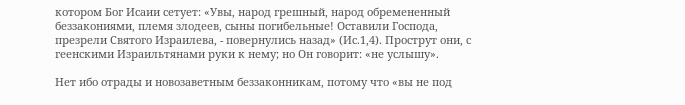котором Бог Исаии сетует: «Увы, народ грешный, народ обремененный беззакониями, племя злодеев, сыны погибельные! Оставили Господа, презрели Святого Израилева, - повернулись назад» (Ис.1,4). Прострут они, с геенскими Израильтянами руки к нему; но Он говорит: «не услышу».

Нет ибо отрады и новозаветным беззаконникам, потому что «вы не под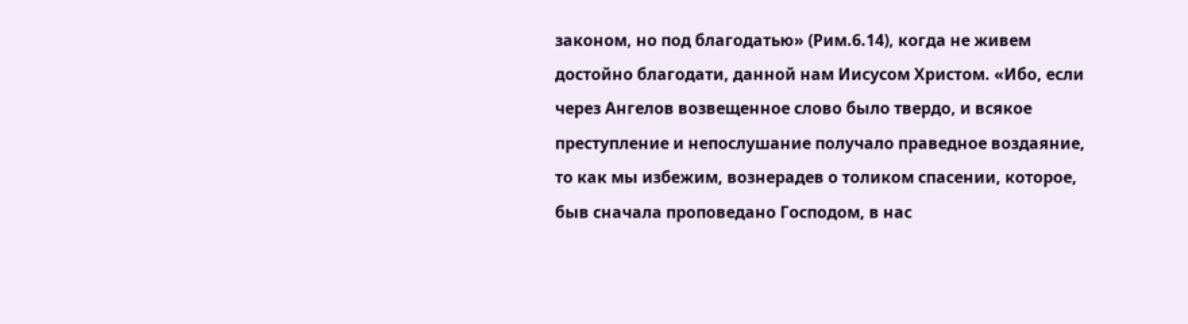законом, но под благодатью» (Рим.6.14), когда не живем достойно благодати, данной нам Иисусом Христом. «Ибо, если через Ангелов возвещенное слово было твердо, и всякое преступление и непослушание получало праведное воздаяние, то как мы избежим, вознерадев о толиком спасении, которое, быв сначала проповедано Господом, в нас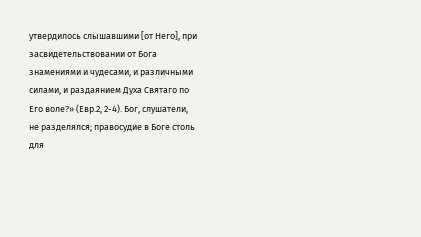утвердилось слышавшими [от Него], при засвидетельствовании от Бога знамениями и чудесами, и различными силами, и раздаянием Духа Святаго по Его воле?» (Евр.2, 2-4). Бог, слушатели, не разделялся; правосудие в Боге столь для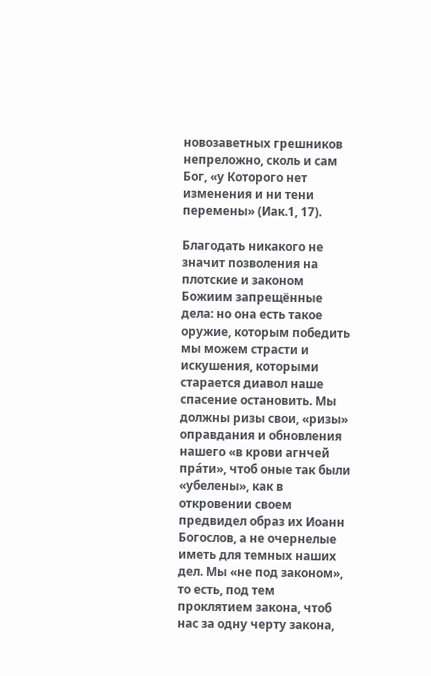новозаветных грешников непреложно, сколь и сам Бог, «у Которого нет изменения и ни тени перемены» (Иак.1, 17).

Благодать никакого не значит позволения на плотские и законом Божиим запрещённые дела: но она есть такое оружие, которым победить мы можем страсти и искушения, которыми старается диавол наше спасение остановить. Мы должны ризы свои, «ризы» оправдания и обновления нашего «в крови агнчей пра́ти», чтоб оные так были «убелены», как в откровении своем предвидел образ их Иоанн Богослов, а не очернелые иметь для темных наших дел. Мы «не под законом», то есть, под тем проклятием закона, чтоб нас за одну черту закона,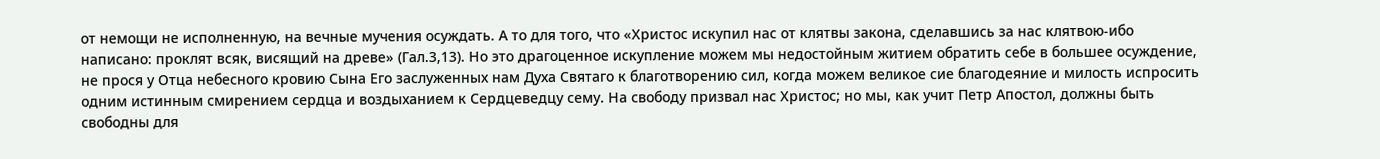от немощи не исполненную, на вечные мучения осуждать. А то для того, что «Христос искупил нас от клятвы закона, сделавшись за нас клятвою-ибо написано: проклят всяк, висящий на древе» (Гал.3,13). Но это драгоценное искупление можем мы недостойным житием обратить себе в большее осуждение, не прося у Отца небесного кровию Сына Его заслуженных нам Духа Святаго к благотворению сил, когда можем великое сие благодеяние и милость испросить одним истинным смирением сердца и воздыханием к Сердцеведцу сему. На свободу призвал нас Христос; но мы, как учит Петр Апостол, должны быть свободны для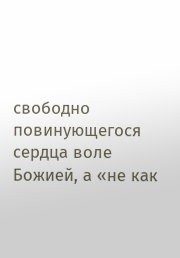свободно повинующегося сердца воле Божией, а «не как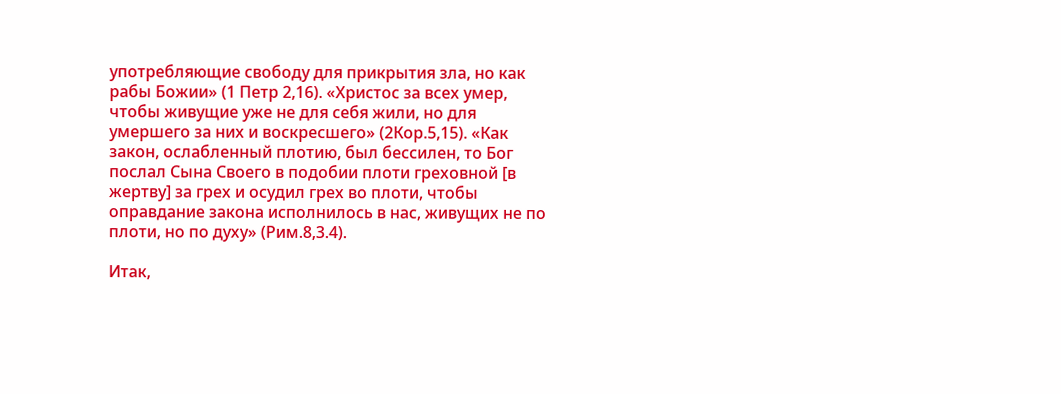употребляющие свободу для прикрытия зла, но как рабы Божии» (1 Петр 2,16). «Христос за всех умер, чтобы живущие уже не для себя жили, но для умершего за них и воскресшего» (2Кор.5,15). «Как закон, ослабленный плотию, был бессилен, то Бог послал Сына Своего в подобии плоти греховной [в жертву] за грех и осудил грех во плоти, чтобы оправдание закона исполнилось в нас, живущих не по плоти, но по духу» (Рим.8,3.4).

Итак,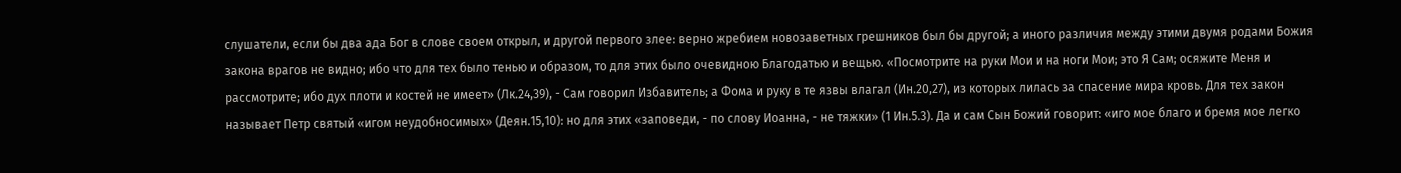слушатели, если бы два ада Бог в слове своем открыл, и другой первого злее: верно жребием новозаветных грешников был бы другой; а иного различия между этими двумя родами Божия закона врагов не видно; ибо что для тех было тенью и образом, то для этих было очевидною Благодатью и вещью. «Посмотрите на руки Мои и на ноги Мои; это Я Сам; осяжите Меня и рассмотрите; ибо дух плоти и костей не имеет» (Лк.24,39), - Сам говорил Избавитель; а Фома и руку в те язвы влагал (Ин.20,27), из которых лилась за спасение мира кровь. Для тех закон называет Петр святый «игом неудобносимых» (Деян.15,10): но для этих «заповеди, - по слову Иоанна, - не тяжки» (1 Ин.5.3). Да и сам Сын Божий говорит: «иго мое благо и бремя мое легко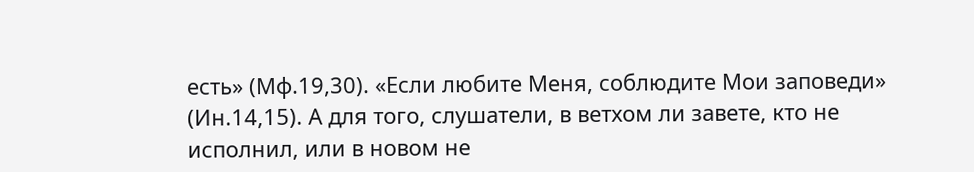есть» (Мф.19,30). «Если любите Меня, соблюдите Мои заповеди» (Ин.14,15). А для того, слушатели, в ветхом ли завете, кто не исполнил, или в новом не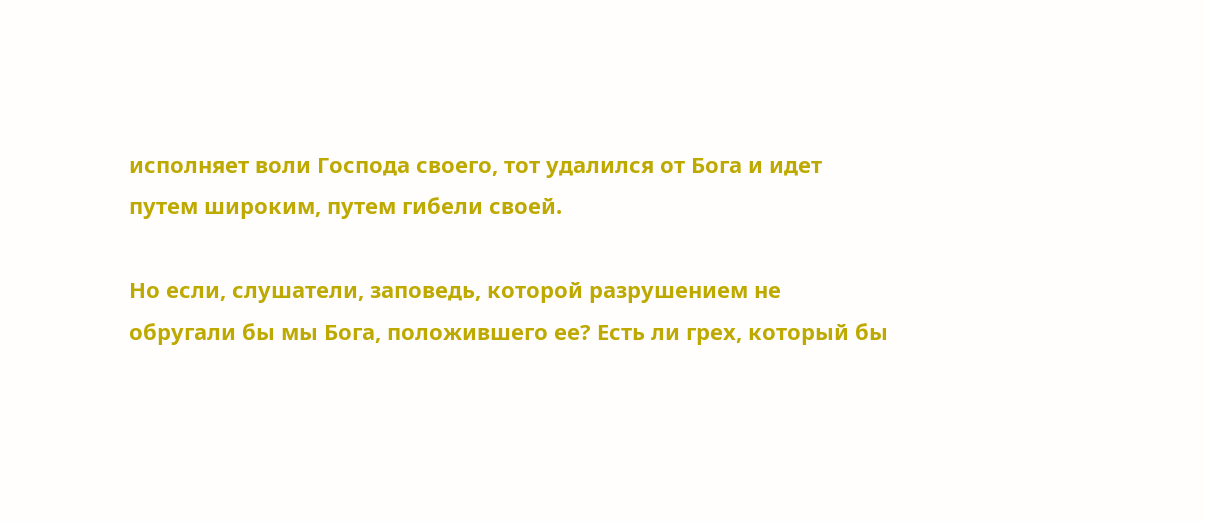исполняет воли Господа своего, тот удалился от Бога и идет путем широким, путем гибели своей.

Но если, слушатели, заповедь, которой разрушением не обругали бы мы Бога, положившего ее? Есть ли грех, который бы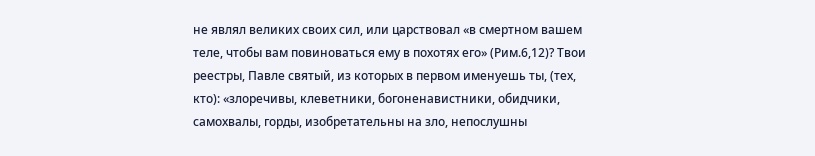не являл великих своих сил, или царствовал «в смертном вашем теле, чтобы вам повиноваться ему в похотях его» (Рим.6,12)? Твои реестры, Павле святый, из которых в первом именуешь ты, (тех, кто): «злоречивы, клеветники, богоненавистники, обидчики, самохвалы, горды, изобретательны на зло, непослушны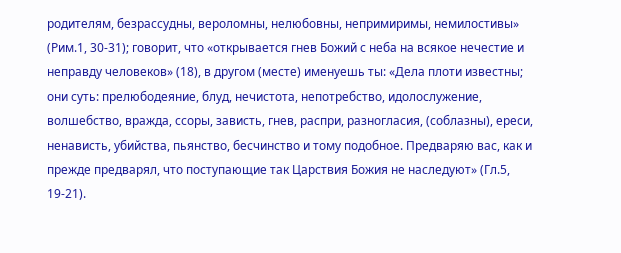родителям, безрассудны, вероломны, нелюбовны, непримиримы, немилостивы» (Рим.1, 30-31); говорит, что «открывается гнев Божий с неба на всякое нечестие и неправду человеков» (18), в другом (месте) именуешь ты: «Дела плоти известны; они суть: прелюбодеяние, блуд, нечистота, непотребство, идолослужение, волшебство, вражда, ссоры, зависть, гнев, распри, разногласия, (соблазны), ереси, ненависть, убийства, пьянство, бесчинство и тому подобное. Предваряю вас, как и прежде предварял, что поступающие так Царствия Божия не наследуют» (Гл.5, 19-21).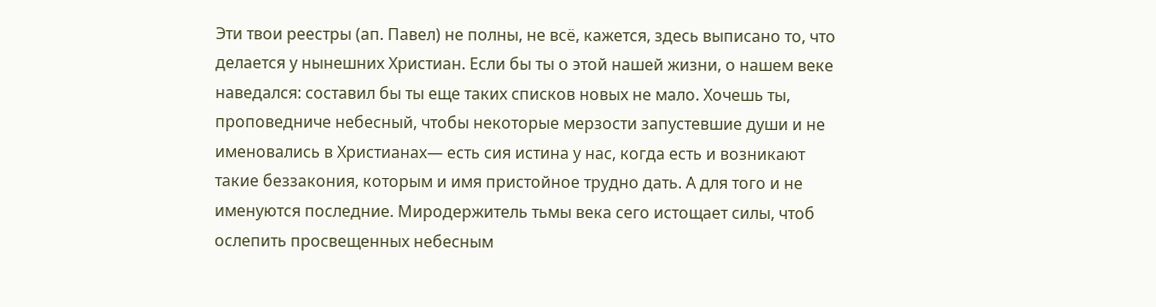Эти твои реестры (ап. Павел) не полны, не всё, кажется, здесь выписано то, что делается у нынешних Христиан. Если бы ты о этой нашей жизни, о нашем веке наведался: составил бы ты еще таких списков новых не мало. Хочешь ты, проповедниче небесный, чтобы некоторые мерзости запустевшие души и не именовались в Христианах― есть сия истина у нас, когда есть и возникают такие беззакония, которым и имя пристойное трудно дать. А для того и не именуются последние. Миродержитель тьмы века сего истощает силы, чтоб ослепить просвещенных небесным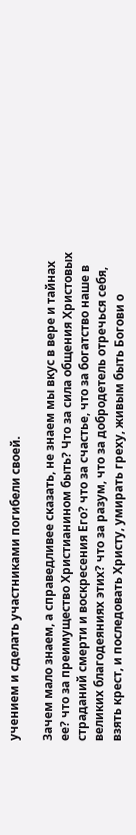учением и сделать участниками погибели своей.

Зачем мало знаем, а справедливее сказать, не знаем мы вкус в вере и тайнах ее? что за преимущество Христианином быть? Что за сила общения Христовых страданий смерти и воскресения Его? что за счастье, что за богатство наше в великих благодеяниях этих? что за разум, что за добродетель отречься себя, взять крест, и последовать Христу, умирать греху, живым быть Богови о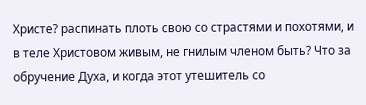Христе? распинать плоть свою со страстями и похотями, и в теле Христовом живым, не гнилым членом быть? Что за обручение Духа, и когда этот утешитель со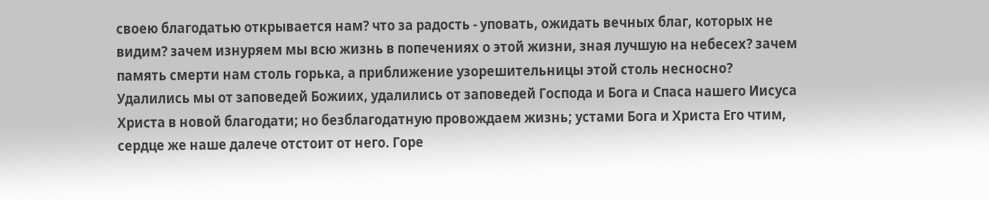своею благодатью открывается нам? что за радость - уповать, ожидать вечных благ, которых не видим? зачем изнуряем мы всю жизнь в попечениях о этой жизни, зная лучшую на небесех? зачем память смерти нам столь горька, а приближение узорешительницы этой столь несносно? Удалились мы от заповедей Божиих, удалились от заповедей Господа и Бога и Спаса нашего Иисуса Христа в новой благодати; но безблагодатную провождаем жизнь; устами Бога и Христа Его чтим, сердце же наше далече отстоит от него. Горе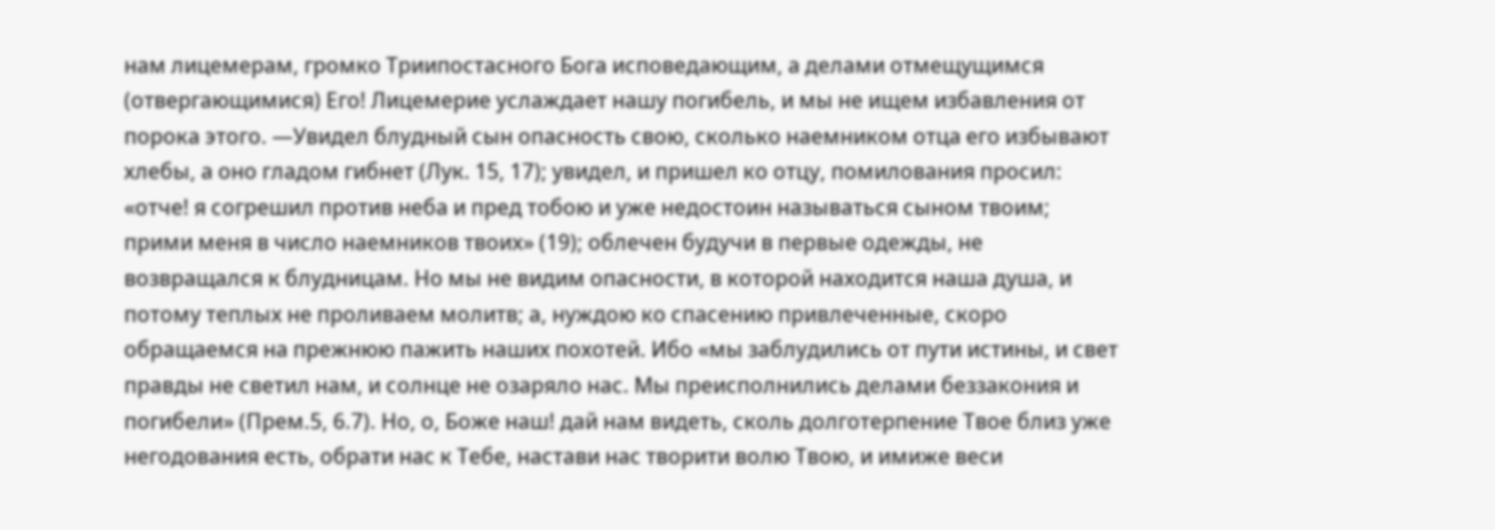нам лицемерам, громко Триипостасного Бога исповедающим, а делами отмещущимся (отвергающимися) Его! Лицемерие услаждает нашу погибель, и мы не ищем избавления от порока этого. ―Увидел блудный сын опасность свою, сколько наемником отца его избывают хлебы, а оно гладом гибнет (Лук. 15, 17); увидел, и пришел ко отцу, помилования просил: «отче! я согрешил против неба и пред тобою и уже недостоин называться сыном твоим; прими меня в число наемников твоих» (19); облечен будучи в первые одежды, не возвращался к блудницам. Но мы не видим опасности, в которой находится наша душа, и потому теплых не проливаем молитв; а, нуждою ко спасению привлеченные, скоро обращаемся на прежнюю пажить наших похотей. Ибо «мы заблудились от пути истины, и свет правды не светил нам, и солнце не озаряло нас. Мы преисполнились делами беззакония и погибели» (Прем.5, 6.7). Но, о, Боже наш! дай нам видеть, сколь долготерпение Твое близ уже негодования есть, обрати нас к Тебе, настави нас творити волю Твою, и имиже веси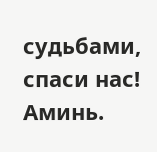судьбами, спаси нас! Аминь.